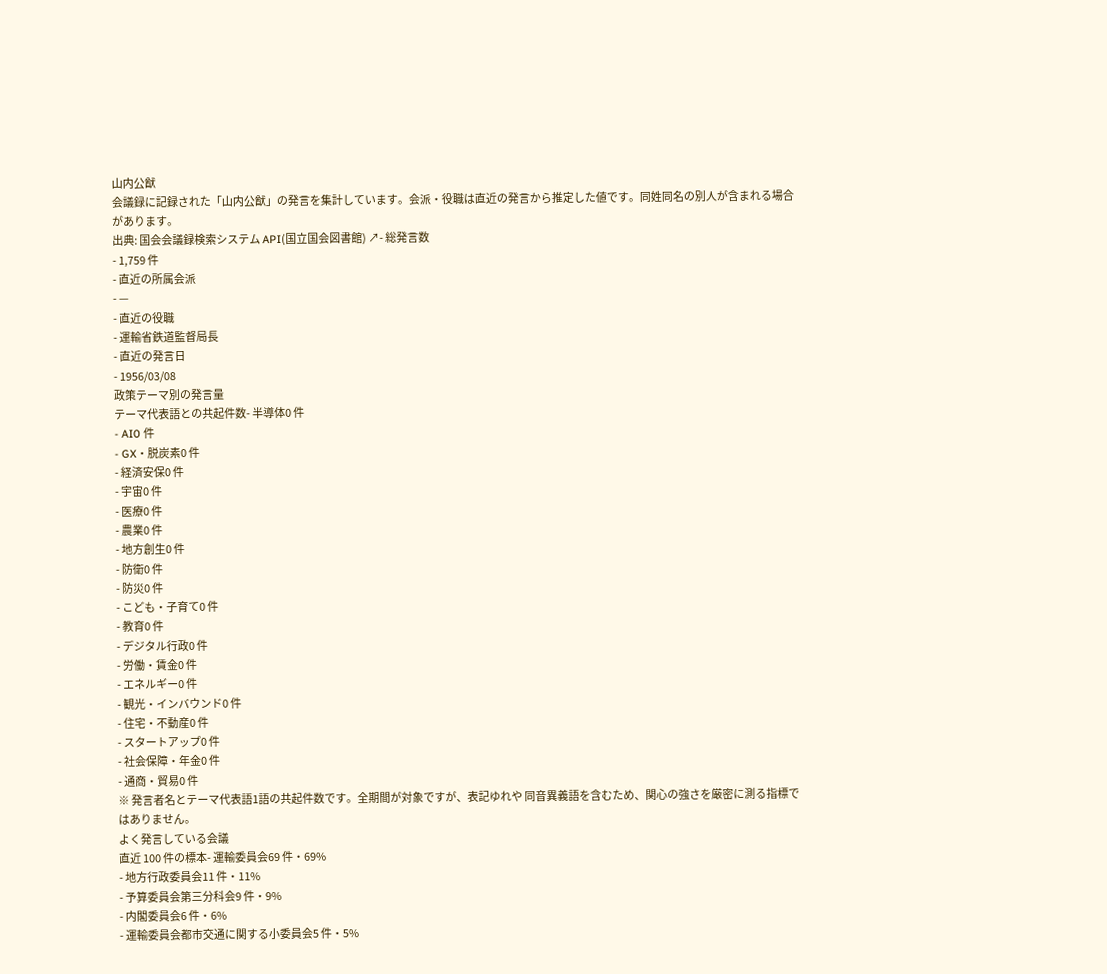山内公猷
会議録に記録された「山内公猷」の発言を集計しています。会派・役職は直近の発言から推定した値です。同姓同名の別人が含まれる場合があります。
出典: 国会会議録検索システム API(国立国会図書館) ↗- 総発言数
- 1,759 件
- 直近の所属会派
- —
- 直近の役職
- 運輸省鉄道監督局長
- 直近の発言日
- 1956/03/08
政策テーマ別の発言量
テーマ代表語との共起件数- 半導体0 件
- AI0 件
- GX・脱炭素0 件
- 経済安保0 件
- 宇宙0 件
- 医療0 件
- 農業0 件
- 地方創生0 件
- 防衛0 件
- 防災0 件
- こども・子育て0 件
- 教育0 件
- デジタル行政0 件
- 労働・賃金0 件
- エネルギー0 件
- 観光・インバウンド0 件
- 住宅・不動産0 件
- スタートアップ0 件
- 社会保障・年金0 件
- 通商・貿易0 件
※ 発言者名とテーマ代表語1語の共起件数です。全期間が対象ですが、表記ゆれや 同音異義語を含むため、関心の強さを厳密に測る指標ではありません。
よく発言している会議
直近 100 件の標本- 運輸委員会69 件・69%
- 地方行政委員会11 件・11%
- 予算委員会第三分科会9 件・9%
- 内閣委員会6 件・6%
- 運輸委員会都市交通に関する小委員会5 件・5%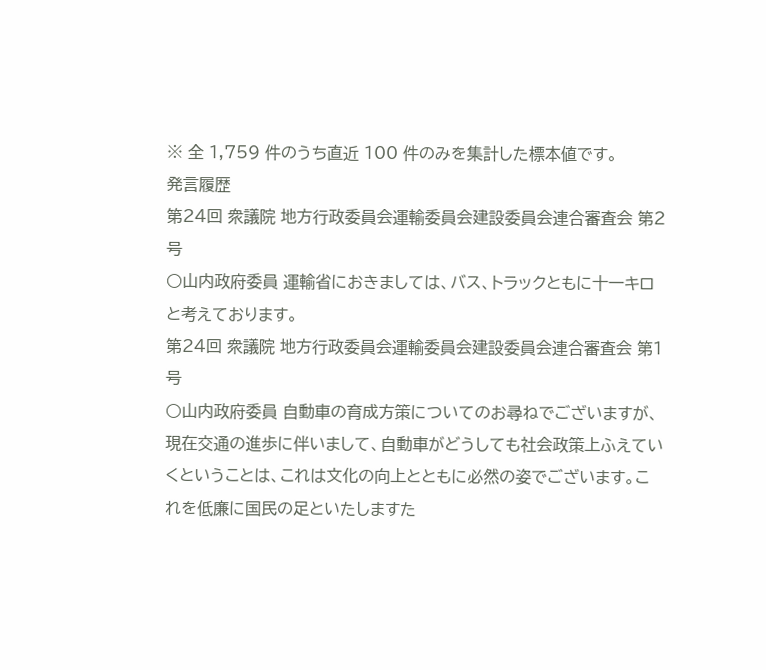※ 全 1,759 件のうち直近 100 件のみを集計した標本値です。
発言履歴
第24回 衆議院 地方行政委員会運輸委員会建設委員会連合審査会 第2号
○山内政府委員 運輸省におきましては、バス、トラックともに十一キロと考えております。
第24回 衆議院 地方行政委員会運輸委員会建設委員会連合審査会 第1号
○山内政府委員 自動車の育成方策についてのお尋ねでございますが、現在交通の進歩に伴いまして、自動車がどうしても社会政策上ふえていくということは、これは文化の向上とともに必然の姿でございます。これを低廉に国民の足といたしますた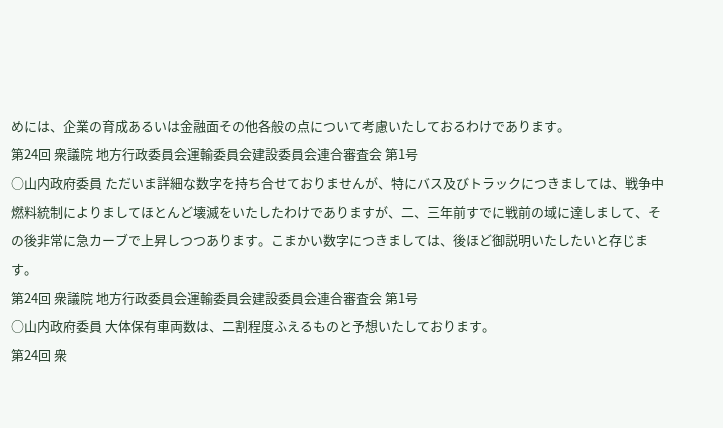めには、企業の育成あるいは金融面その他各般の点について考慮いたしておるわけであります。
第24回 衆議院 地方行政委員会運輸委員会建設委員会連合審査会 第1号
○山内政府委員 ただいま詳細な数字を持ち合せておりませんが、特にバス及びトラックにつきましては、戦争中燃料統制によりましてほとんど壊滅をいたしたわけでありますが、二、三年前すでに戦前の域に達しまして、その後非常に急カーブで上昇しつつあります。こまかい数字につきましては、後ほど御説明いたしたいと存じます。
第24回 衆議院 地方行政委員会運輸委員会建設委員会連合審査会 第1号
○山内政府委員 大体保有車両数は、二割程度ふえるものと予想いたしております。
第24回 衆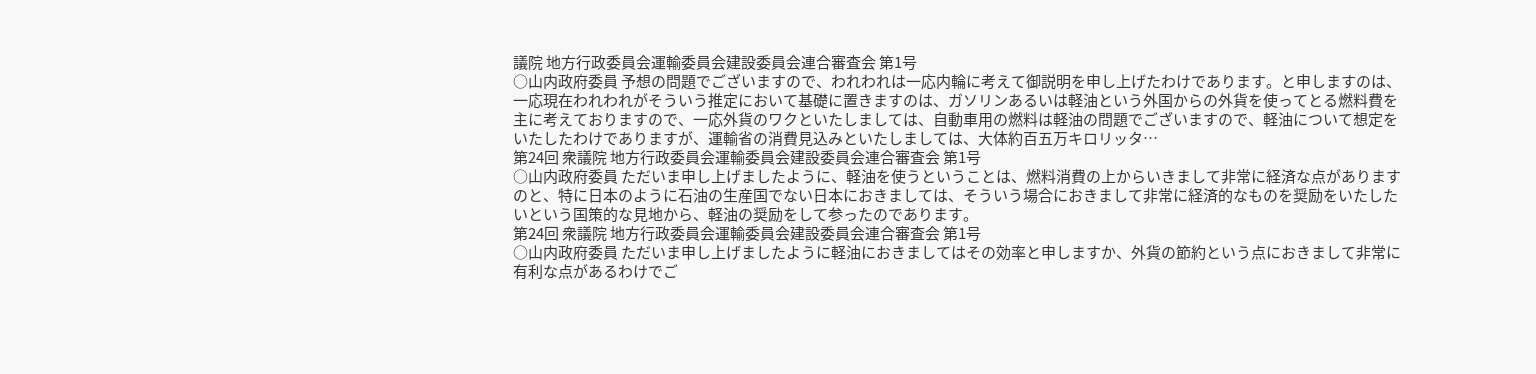議院 地方行政委員会運輸委員会建設委員会連合審査会 第1号
○山内政府委員 予想の問題でございますので、われわれは一応内輪に考えて御説明を申し上げたわけであります。と申しますのは、一応現在われわれがそういう推定において基礎に置きますのは、ガソリンあるいは軽油という外国からの外貨を使ってとる燃料費を主に考えておりますので、一応外貨のワクといたしましては、自動車用の燃料は軽油の問題でございますので、軽油について想定をいたしたわけでありますが、運輸省の消費見込みといたしましては、大体約百五万キロリッタ…
第24回 衆議院 地方行政委員会運輸委員会建設委員会連合審査会 第1号
○山内政府委員 ただいま申し上げましたように、軽油を使うということは、燃料消費の上からいきまして非常に経済な点がありますのと、特に日本のように石油の生産国でない日本におきましては、そういう場合におきまして非常に経済的なものを奨励をいたしたいという国策的な見地から、軽油の奨励をして参ったのであります。
第24回 衆議院 地方行政委員会運輸委員会建設委員会連合審査会 第1号
○山内政府委員 ただいま申し上げましたように軽油におきましてはその効率と申しますか、外貨の節約という点におきまして非常に有利な点があるわけでご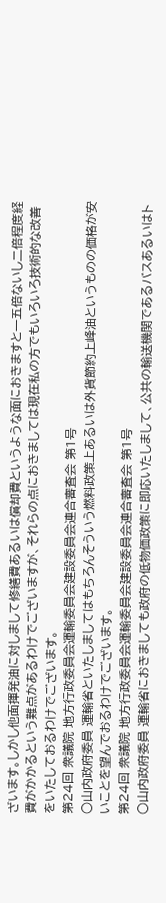ざいます。しかし他面揮発油に対しまして修繕費あるいは償却費というような面におきますと一五倍ないし二倍程度経費がかかるという難点があるわけでございますが、それらの点におきましては現在私の方でもいろいろ技術的な改善をいたしておるわけでございます。
第24回 衆議院 地方行政委員会運輸委員会建設委員会連合審査会 第1号
○山内政府委員 運輸省といたしましてはもちろんそういう燃料政策上あるいは外貨節約上峰油というものの価格が安いことを望んでおるわけでございます。
第24回 衆議院 地方行政委員会運輸委員会建設委員会連合審査会 第1号
○山内政府委員 運輸省におきましても政府の低物価政策に即応いたしまして、公共の輸送機関であるバスあるいはト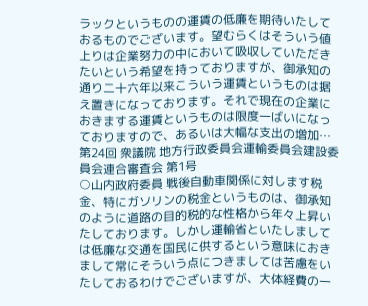ラックというものの運賃の低廉を期待いたしておるものでございます。望むらくはそういう値上りは企業努力の中において吸収していただきたいという希望を持っておりますが、御承知の通り二十六年以来こういう運賃というものは据え置きになっております。それで現在の企業におきまする運賃というものは限度一ばいになっておりますので、あるいは大幅な支出の増加…
第24回 衆議院 地方行政委員会運輸委員会建設委員会連合審査会 第1号
○山内政府委員 戦後自動車関係に対します税金、特にガソリンの税金というものは、御承知のように道路の目的税的な性格から年々上昇いたしております。しかし運輸省といたしましては低廉な交通を国民に供するという意味におきまして常にそういう点につきましては苦慮をいたしておるわけでございますが、大体経費の一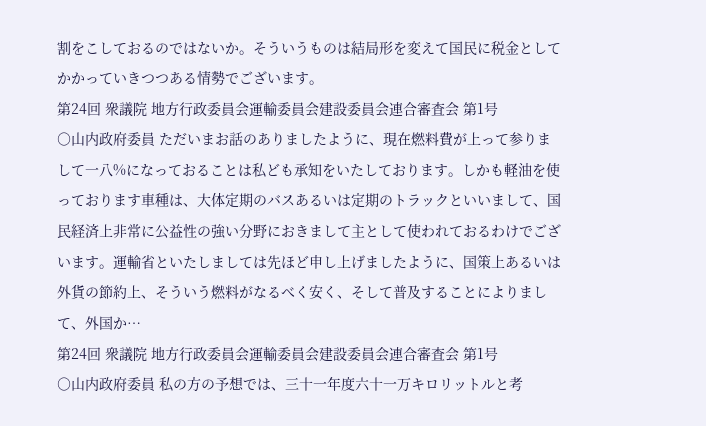割をこしておるのではないか。そういうものは結局形を変えて国民に税金としてかかっていきつつある情勢でございます。
第24回 衆議院 地方行政委員会運輸委員会建設委員会連合審査会 第1号
○山内政府委員 ただいまお話のありましたように、現在燃料費が上って参りまして一八%になっておることは私ども承知をいたしております。しかも軽油を使っております車種は、大体定期のバスあるいは定期のトラックといいまして、国民経済上非常に公益性の強い分野におきまして主として使われておるわけでございます。運輸省といたしましては先ほど申し上げましたように、国策上あるいは外貨の節約上、そういう燃料がなるべく安く、そして普及することによりまして、外国か…
第24回 衆議院 地方行政委員会運輸委員会建設委員会連合審査会 第1号
○山内政府委員 私の方の予想では、三十一年度六十一万キロリットルと考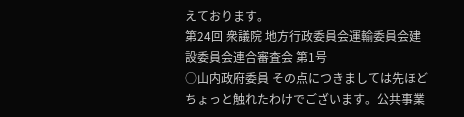えております。
第24回 衆議院 地方行政委員会運輸委員会建設委員会連合審査会 第1号
○山内政府委員 その点につきましては先ほどちょっと触れたわけでございます。公共事業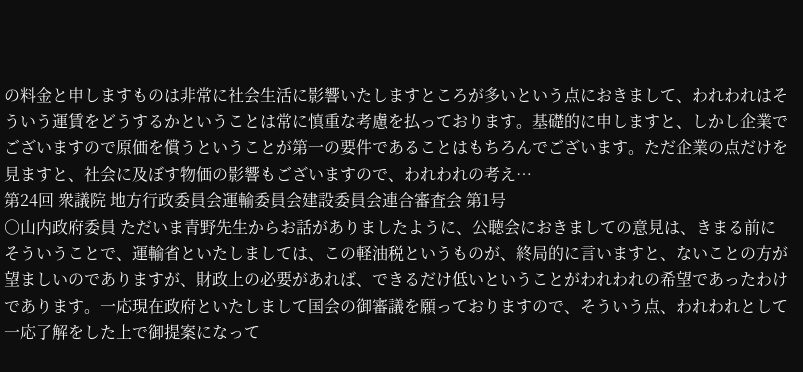の料金と申しますものは非常に社会生活に影響いたしますところが多いという点におきまして、われわれはそういう運賃をどうするかということは常に慎重な考慮を払っております。基礎的に申しますと、しかし企業でございますので原価を償うということが第一の要件であることはもちろんでございます。ただ企業の点だけを見ますと、社会に及ぼす物価の影響もございますので、われわれの考え…
第24回 衆議院 地方行政委員会運輸委員会建設委員会連合審査会 第1号
○山内政府委員 ただいま青野先生からお話がありましたように、公聴会におきましての意見は、きまる前にそういうことで、運輸省といたしましては、この軽油税というものが、終局的に言いますと、ないことの方が望ましいのでありますが、財政上の必要があれば、できるだけ低いということがわれわれの希望であったわけであります。一応現在政府といたしまして国会の御審議を願っておりますので、そういう点、われわれとして一応了解をした上で御提案になって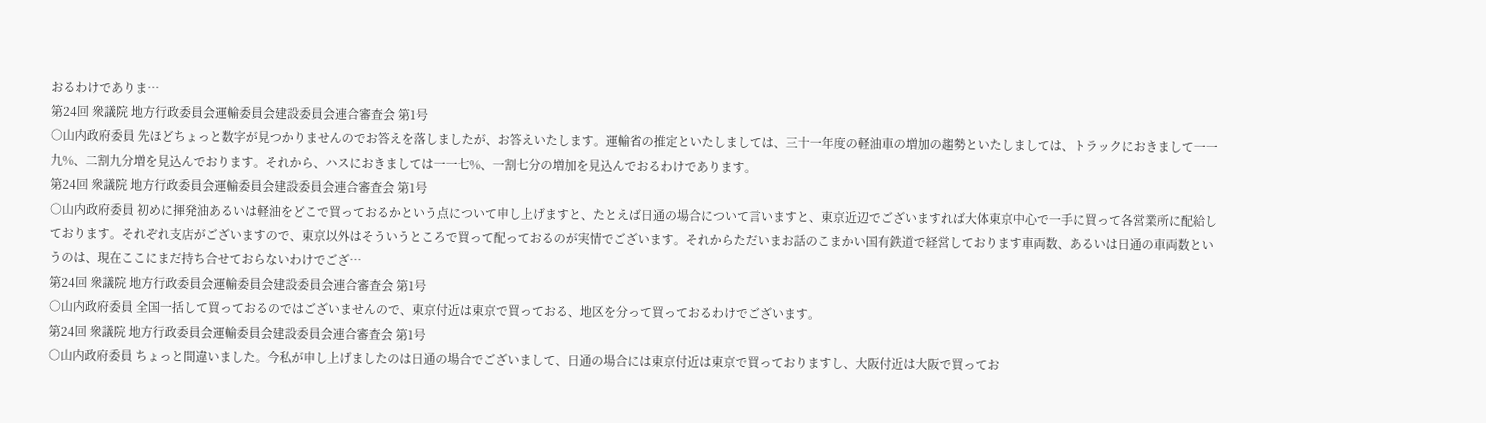おるわけでありま…
第24回 衆議院 地方行政委員会運輸委員会建設委員会連合審査会 第1号
○山内政府委員 先ほどちょっと数字が見つかりませんのでお答えを落しましたが、お答えいたします。運輸省の推定といたしましては、三十一年度の軽油車の増加の趨勢といたしましては、トラックにおきまして一一九%、二割九分増を見込んでおります。それから、ハスにおきましては一一七%、一割七分の増加を見込んでおるわけであります。
第24回 衆議院 地方行政委員会運輸委員会建設委員会連合審査会 第1号
○山内政府委員 初めに揮発油あるいは軽油をどこで買っておるかという点について申し上げますと、たとえば日通の場合について言いますと、東京近辺でございますれば大体東京中心で一手に買って各営業所に配給しております。それぞれ支店がございますので、東京以外はそういうところで買って配っておるのが実情でございます。それからただいまお話のこまかい国有鉄道で経営しております車両数、あるいは日通の車両数というのは、現在ここにまだ持ち合せておらないわけでござ…
第24回 衆議院 地方行政委員会運輸委員会建設委員会連合審査会 第1号
○山内政府委員 全国一括して買っておるのではございませんので、東京付近は東京で買っておる、地区を分って買っておるわけでございます。
第24回 衆議院 地方行政委員会運輸委員会建設委員会連合審査会 第1号
○山内政府委員 ちょっと間違いました。今私が申し上げましたのは日通の場合でございまして、日通の場合には東京付近は東京で買っておりますし、大阪付近は大阪で買ってお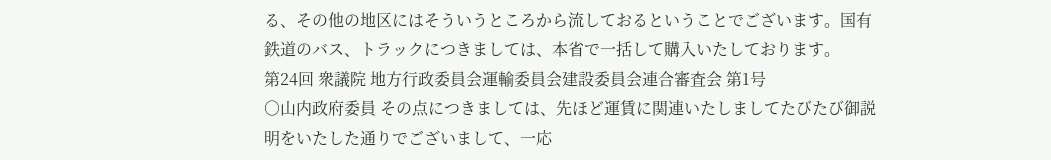る、その他の地区にはそういうところから流しておるということでございます。国有鉄道のバス、トラックにつきましては、本省で一括して購入いたしております。
第24回 衆議院 地方行政委員会運輸委員会建設委員会連合審査会 第1号
○山内政府委員 その点につきましては、先ほど運賃に関連いたしましてたびたび御説明をいたした通りでございまして、一応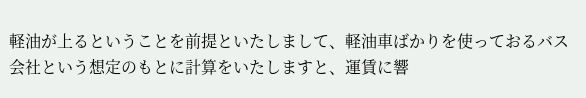軽油が上るということを前提といたしまして、軽油車ばかりを使っておるバス会社という想定のもとに計算をいたしますと、運賃に響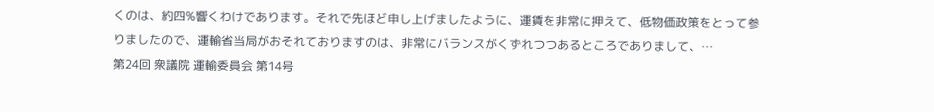くのは、約四%響くわけであります。それで先ほど申し上げましたように、運賃を非常に押えて、低物価政策をとって参りましたので、運輸省当局がおそれておりますのは、非常にバランスがくずれつつあるところでありまして、…
第24回 衆議院 運輸委員会 第14号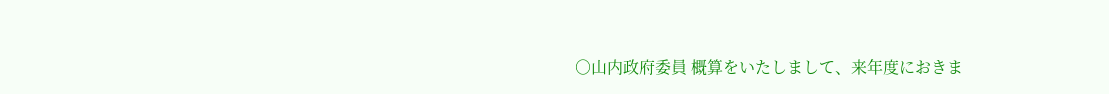○山内政府委員 概算をいたしまして、来年度におきま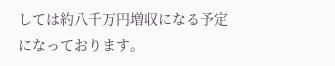しては約八千万円増収になる予定になっております。